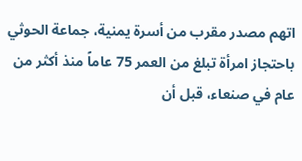اتهم مصدر مقرب من أسرة يمنية، جماعة الحوثي باحتجاز امرأة تبلغ من العمر 75 عاماً منذ أكثر من عام في صنعاء، قبل أن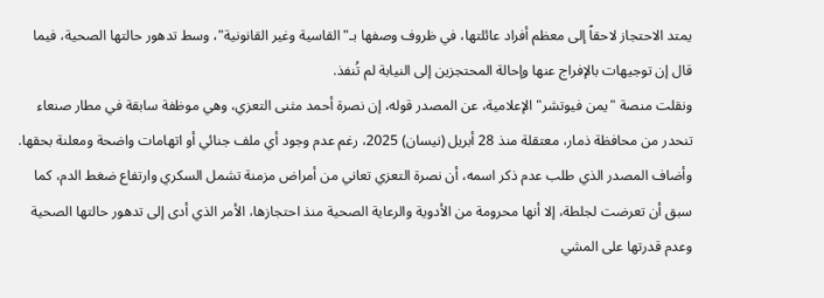يمتد الاحتجاز لاحقاً إلى معظم أفراد عائلتها، في ظروف وصفها بـ"القاسية وغير القانونية"، وسط تدهور حالتها الصحية، فيما قال إن توجيهات بالإفراج عنها وإحالة المحتجزين إلى النيابة لم تُنفذ.
ونقلت منصة "يمن فيوتشر" الإعلامية، عن المصدر قوله، إن نصرة أحمد مثنى التعزي، وهي موظفة سابقة في مطار صنعاء تنحدر من محافظة ذمار، معتقلة منذ 28 أبريل (نيسان) 2025، رغم عدم وجود أي ملف جنائي أو اتهامات واضحة ومعلنة بحقها.
وأضاف المصدر الذي طلب عدم ذكر اسمه، أن نصرة التعزي تعاني من أمراض مزمنة تشمل السكري وارتفاع ضغط الدم، كما سبق أن تعرضت لجلطة، إلا أنها محرومة من الأدوية والرعاية الصحية منذ احتجازها، الأمر الذي أدى إلى تدهور حالتها الصحية وعدم قدرتها على المشي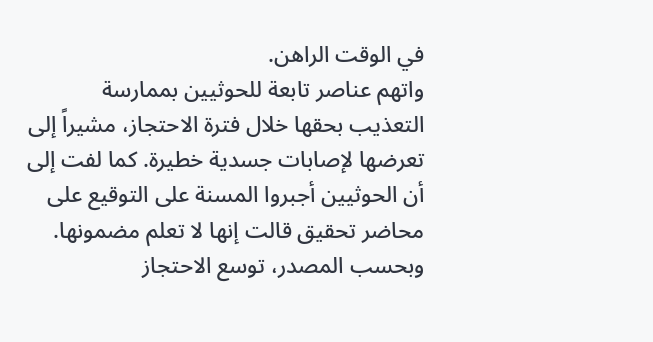في الوقت الراهن.
واتهم عناصر تابعة للحوثيين بممارسة التعذيب بحقها خلال فترة الاحتجاز، مشيراً إلى تعرضها لإصابات جسدية خطيرة. كما لفت إلى أن الحوثيين أجبروا المسنة على التوقيع على محاضر تحقيق قالت إنها لا تعلم مضمونها.
وبحسب المصدر، توسع الاحتجاز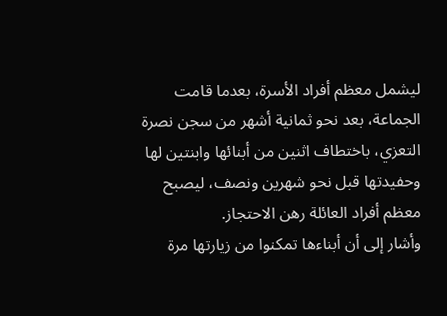ليشمل معظم أفراد الأسرة، بعدما قامت الجماعة، بعد نحو ثمانية أشهر من سجن نصرة التعزي، باختطاف اثنين من أبنائها وابنتين لها وحفيدتها قبل نحو شهرين ونصف، ليصبح معظم أفراد العائلة رهن الاحتجاز.
وأشار إلى أن أبناءها تمكنوا من زيارتها مرة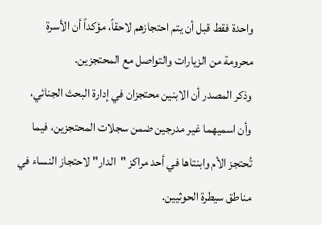واحدة فقط قبل أن يتم احتجازهم لاحقاً، مؤكداً أن الأسرة محرومة من الزيارات والتواصل مع المحتجزين.
وذكر المصدر أن الابنين محتجزان في إدارة البحث الجنائي، وأن اسميهما غير مدرجين ضمن سجلات المحتجزين، فيما تُحتجز الأم وابنتاها في أحد مراكز "الدار" لاحتجاز النساء في مناطق سيطرة الحوثيين.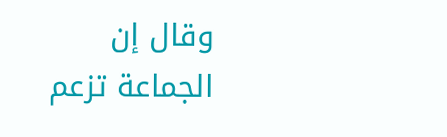وقال إن الجماعة تزعم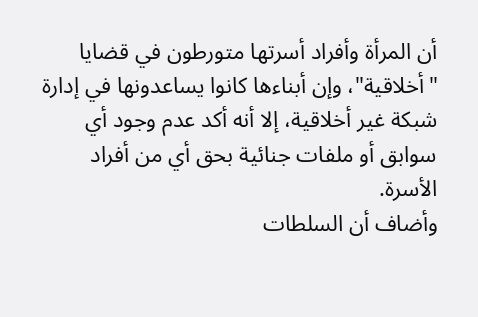أن المرأة وأفراد أسرتها متورطون في قضايا "أخلاقية"، وإن أبناءها كانوا يساعدونها في إدارة شبكة غير أخلاقية، إلا أنه أكد عدم وجود أي سوابق أو ملفات جنائية بحق أي من أفراد الأسرة.
وأضاف أن السلطات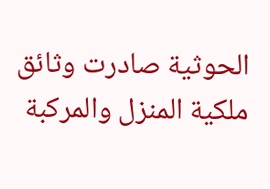الحوثية صادرت وثائق ملكية المنزل والمركبة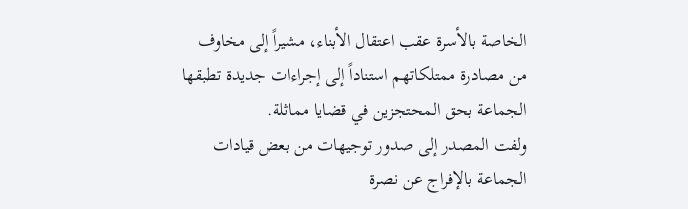الخاصة بالأسرة عقب اعتقال الأبناء، مشيراً إلى مخاوف من مصادرة ممتلكاتهم استناداً إلى إجراءات جديدة تطبقها الجماعة بحق المحتجزين في قضايا مماثلة.
ولفت المصدر إلى صدور توجيهات من بعض قيادات الجماعة بالإفراج عن نصرة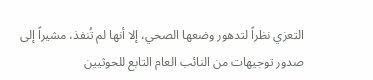التعزي نظراً لتدهور وضعها الصحي، إلا أنها لم تُنفذ، مشيراً إلى صدور توجيهات من النائب العام التابع للحوثيين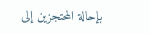بإحالة المحتجزين إلى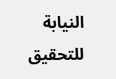النيابة للتحقيق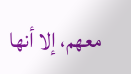معهم، إلا أنها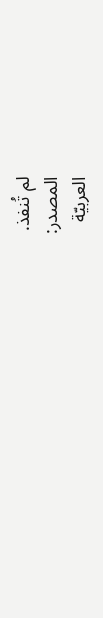لم تُنفذ.
المصدر:
العربيّة